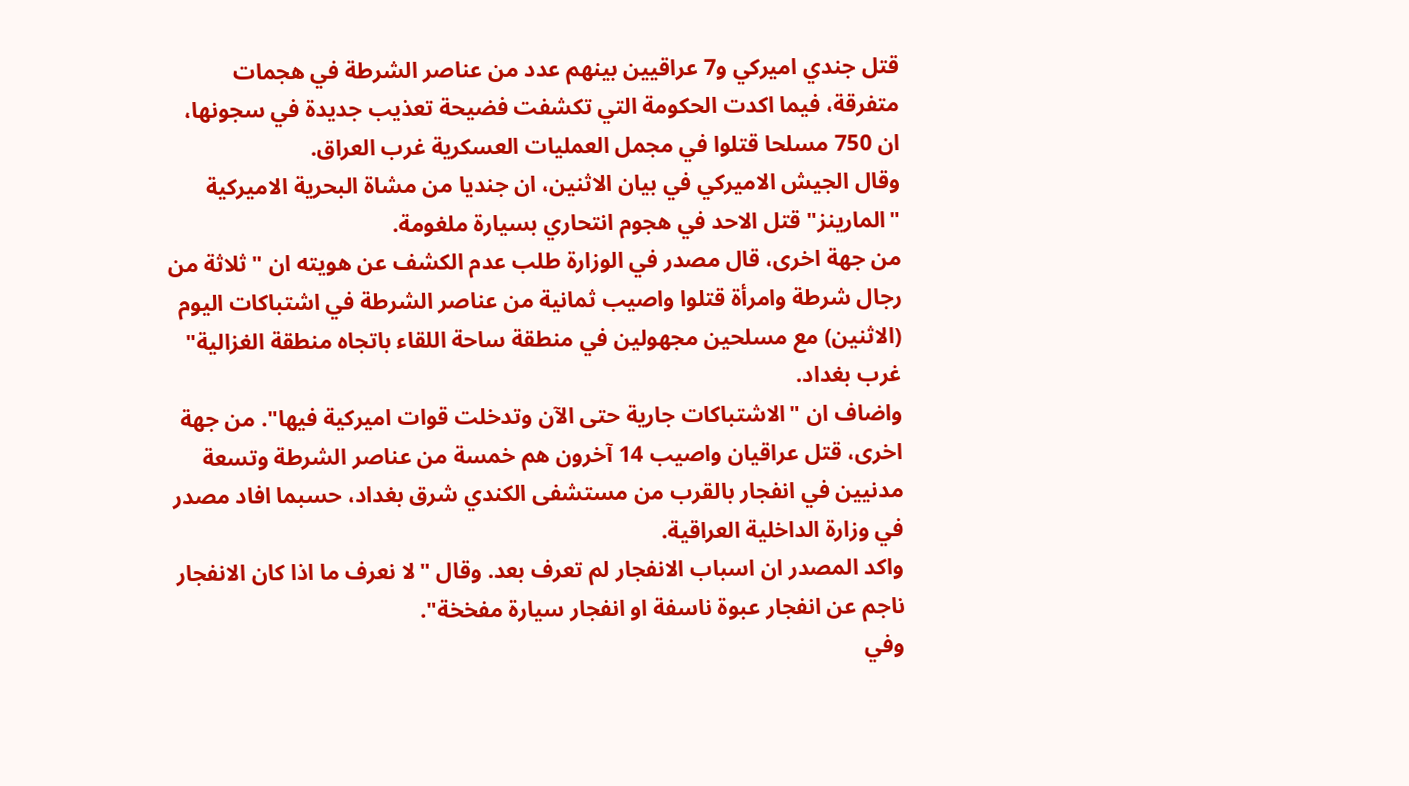قتل جندي اميركي و7 عراقيين بينهم عدد من عناصر الشرطة في هجمات متفرقة، فيما اكدت الحكومة التي تكشفت فضيحة تعذيب جديدة في سجونها، ان 750 مسلحا قتلوا في مجمل العمليات العسكرية غرب العراق.
وقال الجيش الاميركي في بيان الاثنين، ان جنديا من مشاة البحرية الاميركية "المارينز" قتل الاحد في هجوم انتحاري بسيارة ملغومة.
من جهة اخرى، قال مصدر في الوزارة طلب عدم الكشف عن هويته ان "ثلاثة من رجال شرطة وامرأة قتلوا واصيب ثمانية من عناصر الشرطة في اشتباكات اليوم (الاثنين) مع مسلحين مجهولين في منطقة ساحة اللقاء باتجاه منطقة الغزالية" غرب بغداد.
واضاف ان "الاشتباكات جارية حتى الآن وتدخلت قوات اميركية فيها". من جهة اخرى، قتل عراقيان واصيب 14 آخرون هم خمسة من عناصر الشرطة وتسعة مدنيين في انفجار بالقرب من مستشفى الكندي شرق بغداد، حسبما افاد مصدر في وزارة الداخلية العراقية.
واكد المصدر ان اسباب الانفجار لم تعرف بعد. وقال "لا نعرف ما اذا كان الانفجار ناجم عن انفجار عبوة ناسفة او انفجار سيارة مفخخة".
وفي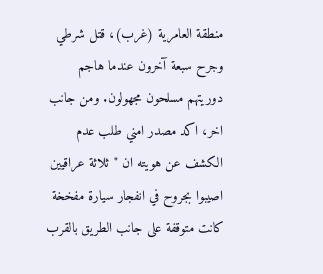منطقة العامرية (غرب)، قتل شرطي وجرح سبعة آخرون عندما هاجم دوريتهم مسلحون مجهولون. ومن جانب اخر، اكد مصدر امني طلب عدم الكشف عن هويته ان "ثلاثة عراقيين اصيبوا بجروح في انفجار سيارة مفخخة كانت متوقفة على جانب الطريق بالقرب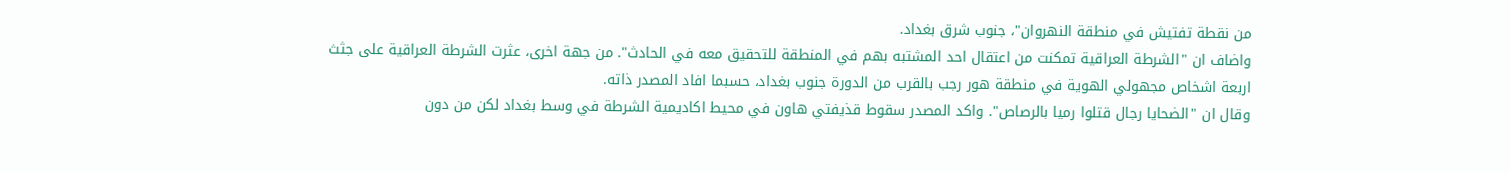من نقطة تفتيش في منطقة النهروان"، جنوب شرق بغداد.
واضاف ان "الشرطة العراقية تمكنت من اعتقال احد المشتبه بهم في المنطقة للتحقيق معه في الحادث". من جهة اخرى، عثرت الشرطة العراقية على جثث اربعة اشخاص مجهولي الهوية في منطقة هور رجب بالقرب من الدورة جنوب بغداد، حسبما افاد المصدر ذاته.
وقال ان "الضحايا رجال قتلوا رميا بالرصاص". واكد المصدر سقوط قذيفتي هاون في محيط اكاديمية الشرطة في وسط بغداد لكن من دون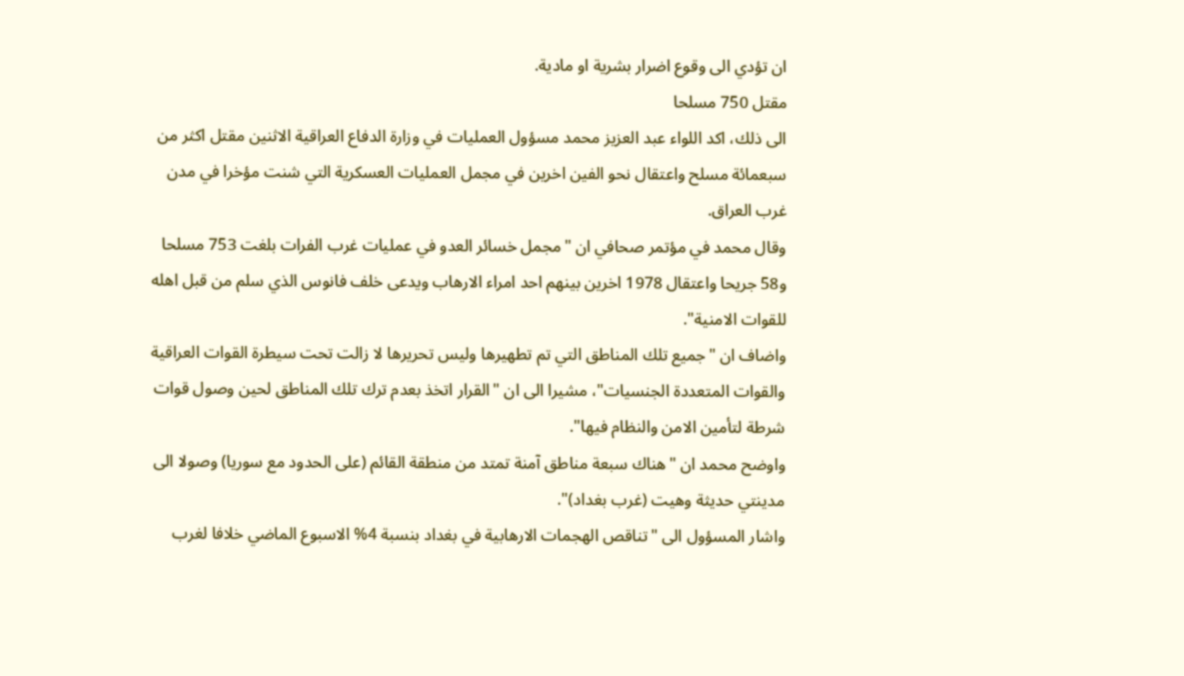ان تؤدي الى وقوع اضرار بشرية او مادية.
مقتل 750 مسلحا
الى ذلك، اكد اللواء عبد العزيز محمد مسؤول العمليات في وزارة الدفاع العراقية الاثنين مقتل اكثر من سبعمائة مسلح واعتقال نحو الفين اخرين في مجمل العمليات العسكرية التي شنت مؤخرا في مدن غرب العراق.
وقال محمد في مؤتمر صحافي ان "مجمل خسائر العدو في عمليات غرب الفرات بلغت 753 مسلحا و58 جريحا واعتقال 1978 اخرين بينهم احد امراء الارهاب ويدعى خلف فانوس الذي سلم من قبل اهله للقوات الامنية".
واضاف ان "جميع تلك المناطق التي تم تطهيرها وليس تحريرها لا زالت تحت سيطرة القوات العراقية والقوات المتعددة الجنسيات"، مشيرا الى ان "القرار اتخذ بعدم ترك تلك المناطق لحين وصول قوات شرطة لتأمين الامن والنظام فيها".
واوضح محمد ان "هناك سبعة مناطق آمنة تمتد من منطقة القائم (على الحدود مع سوريا) وصولا الى مدينتي حديثة وهيت (غرب بغداد)".
واشار المسؤول الى "تناقص الهجمات الارهابية في بغداد بنسبة 4% الاسبوع الماضي خلافا لغرب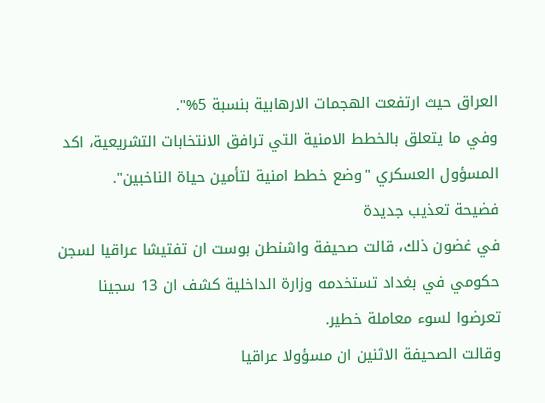العراق حيث ارتفعت الهجمات الارهابية بنسبة 5%".
وفي ما يتعلق بالخطط الامنية التي ترافق الانتخابات التشريعية، اكد المسؤول العسكري "وضع خطط امنية لتأمين حياة الناخبين".
فضيحة تعذيب جديدة
في غضون ذلك، قالت صحيفة واشنطن بوست ان تفتيشا عراقيا لسجن حكومي في بغداد تستخدمه وزارة الداخلية كشف ان 13 سجينا تعرضوا لسوء معاملة خطير.
وقالت الصحيفة الاثنين ان مسؤولا عراقيا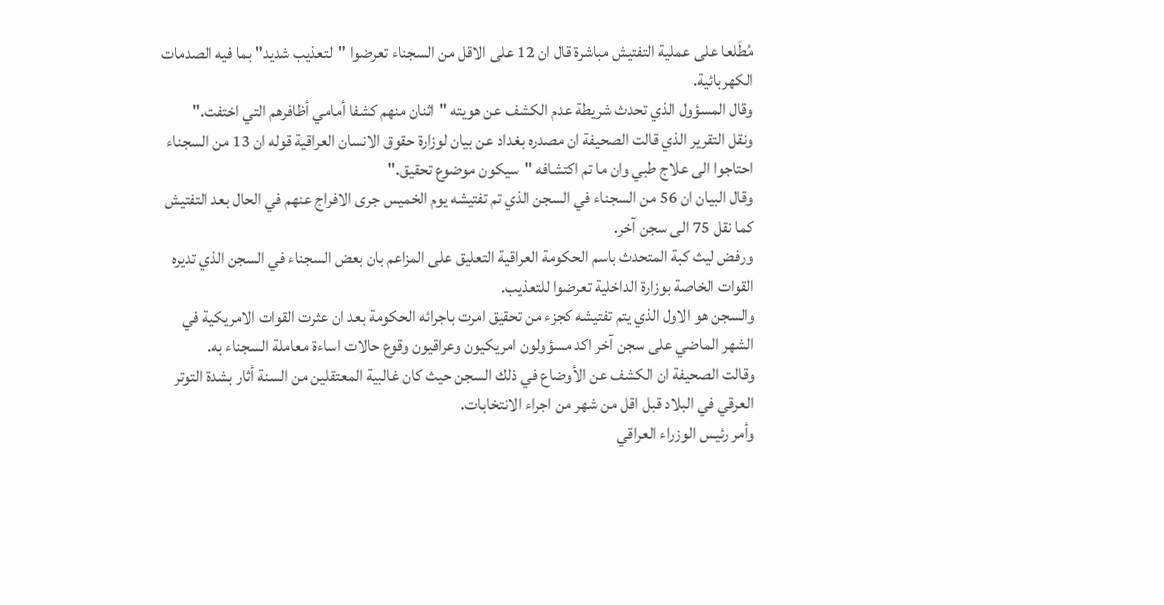مُطَلعا على عملية التفتيش مباشرة قال ان 12 على الاقل من السجناء تعرضوا "لتعذيب شديد" بما فيه الصدمات الكهربائية.
وقال المسؤول الذي تحدث شريطة عدم الكشف عن هويته "اثنان منهم كشفا أمامي أظافرهم التي اختفت."
ونقل التقرير الذي قالت الصحيفة ان مصدره بغداد عن بيان لوزارة حقوق الانسان العراقية قوله ان 13 من السجناء احتاجوا الى علاج طبي وان ما تم اكتشافه "سيكون موضوع تحقيق."
وقال البيان ان 56 من السجناء في السجن الذي تم تفتيشه يوم الخميس جرى الافراج عنهم في الحال بعد التفتيش كما نقل 75 الى سجن آخر.
ورفض ليث كبة المتحدث باسم الحكومة العراقية التعليق على المزاعم بان بعض السجناء في السجن الذي تديره القوات الخاصة بوزارة الداخلية تعرضوا للتعذيب.
والسجن هو الاول الذي يتم تفتيشه كجزء من تحقيق امرت باجرائه الحكومة بعد ان عثرت القوات الامريكية في الشهر الماضي على سجن آخر اكد مسؤولون امريكيون وعراقيون وقوع حالات اساءة معاملة السجناء به.
وقالت الصحيفة ان الكشف عن الأوضاع في ذلك السجن حيث كان غالبية المعتقلين من السنة أثار بشدة التوتر العرقي في البلاد قبل اقل من شهر من اجراء الانتخابات.
وأمر رئيس الوزراء العراقي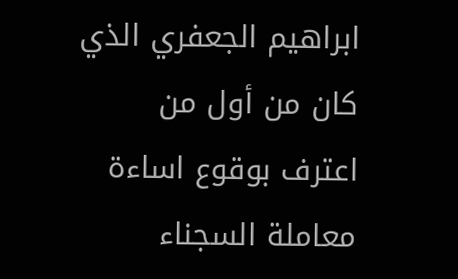ابراهيم الجعفري الذي كان من أول من اعترف بوقوع اساءة معاملة السجناء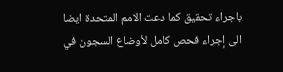باجراء تحقيق كما دعت الامم المتحدة ايضا الى إجراء فحص كامل لأوضاع السجون في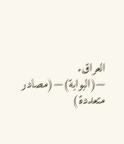العراق.
—(البوابة)—(مصادر متعددة)